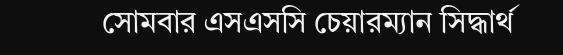সোমবার এসএসসি চেয়ারম্যান সিদ্ধার্থ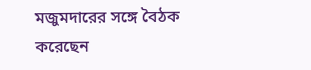মজুমদারের সঙ্গে বৈঠক করেছেন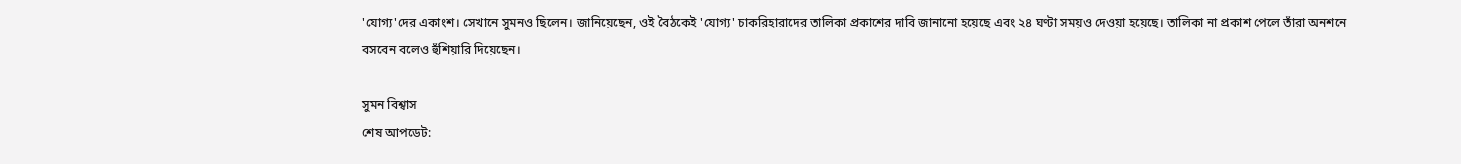'যোগ্য'দের একাংশ। সেখানে সুমনও ছিলেন। জানিয়েছেন, ওই বৈঠকেই 'যোগ্য' চাকরিহারাদের তালিকা প্রকাশের দাবি জানানো হয়েছে এবং ২৪ ঘণ্টা সময়ও দেওয়া হয়েছে। তালিকা না প্রকাশ পেলে তাঁরা অনশনে বসবেন বলেও হুঁশিয়ারি দিয়েছেন।

সুমন বিশ্বাস
শেষ আপডেট: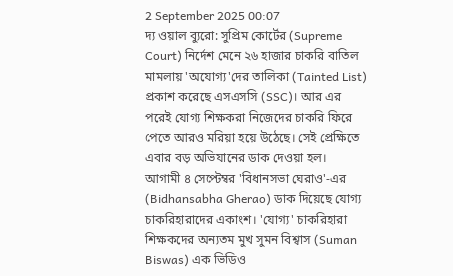2 September 2025 00:07
দ্য ওয়াল ব্যুরো: সুপ্রিম কোর্টের (Supreme Court) নির্দেশ মেনে ২৬ হাজার চাকরি বাতিল মামলায় 'অযোগ্য'দের তালিকা (Tainted List) প্রকাশ করেছে এসএসসি (SSC)। আর এর পরেই যোগ্য শিক্ষকরা নিজেদের চাকরি ফিরে পেতে আরও মরিয়া হয়ে উঠেছে। সেই প্রেক্ষিতে এবার বড় অভিযানের ডাক দেওয়া হল।
আগামী ৪ সেপ্টেম্বর 'বিধানসভা ঘেরাও'-এর (Bidhansabha Gherao) ডাক দিয়েছে যোগ্য চাকরিহারাদের একাংশ। 'যোগ্য' চাকরিহারা শিক্ষকদের অন্যতম মুখ সুমন বিশ্বাস (Suman Biswas) এক ভিডিও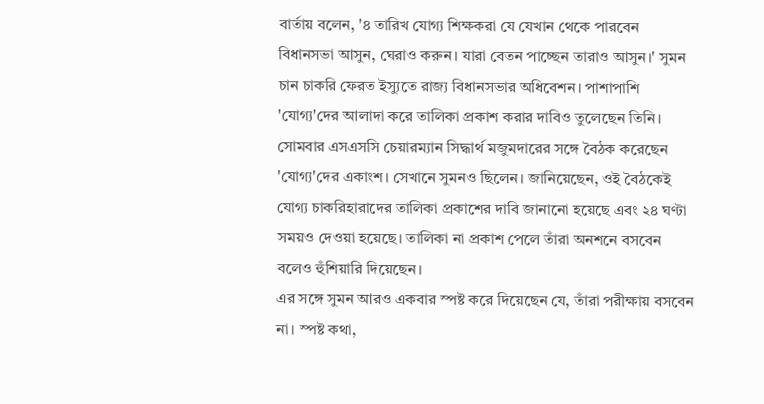বার্তায় বলেন, '৪ তারিখ যোগ্য শিক্ষকরা যে যেখান থেকে পারবেন বিধানসভা আসুন, ঘেরাও করুন। যারা বেতন পাচ্ছেন তারাও আসুন।' সুমন চান চাকরি ফেরত ইস্যুতে রাজ্য বিধানসভার অধিবেশন। পাশাপাশি 'যোগ্য'দের আলাদা করে তালিকা প্রকাশ করার দাবিও তুলেছেন তিনি।
সোমবার এসএসসি চেয়ারম্যান সিদ্ধার্থ মজুমদারের সঙ্গে বৈঠক করেছেন 'যোগ্য'দের একাংশ। সেখানে সুমনও ছিলেন। জানিয়েছেন, ওই বৈঠকেই যোগ্য চাকরিহারাদের তালিকা প্রকাশের দাবি জানানো হয়েছে এবং ২৪ ঘণ্টা সময়ও দেওয়া হয়েছে। তালিকা না প্রকাশ পেলে তাঁরা অনশনে বসবেন বলেও হুঁশিয়ারি দিয়েছেন।
এর সঙ্গে সুমন আরও একবার স্পষ্ট করে দিয়েছেন যে, তাঁরা পরীক্ষায় বসবেন না। স্পষ্ট কথা,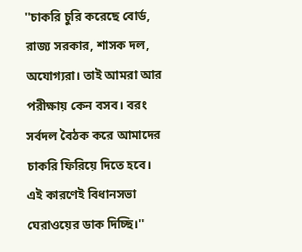''চাকরি চুরি করেছে বোর্ড, রাজ্য সরকার, শাসক দল, অযোগ্যরা। তাই আমরা আর পরীক্ষায় কেন বসব। বরং সর্বদল বৈঠক করে আমাদের চাকরি ফিরিয়ে দিতে হবে। এই কারণেই বিধানসভা ঘেরাওয়ের ডাক দিচ্ছি।''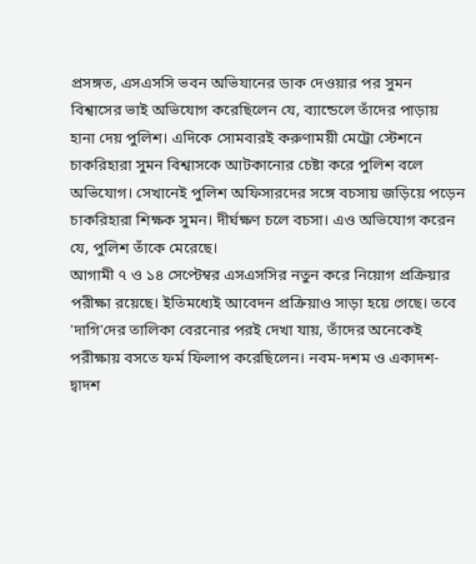প্রসঙ্গত, এসএসসি ভবন অভিযানের ডাক দেওয়ার পর সুমন বিশ্বাসের ভাই অভিযোগ করেছিলেন যে, ব্যান্ডেলে তাঁদের পাড়ায় হানা দেয় পুলিশ। এদিকে সোমবারই করুণাময়ী মেট্রো স্টেশনে চাকরিহারা সুমন বিশ্বাসকে আটকানোর চেষ্টা করে পুলিশ বলে অভিযোগ। সেখানেই পুলিশ অফিসারদের সঙ্গে বচসায় জড়িয়ে পড়েন চাকরিহারা শিক্ষক সুমন। দীর্ঘক্ষণ চলে বচসা। এও অভিযোগ করেন যে, পুলিশ তাঁকে মেরেছে।
আগামী ৭ ও ১৪ সেপ্টেম্বর এসএসসির নতুন করে নিয়োগ প্রক্রিয়ার পরীক্ষা রয়েছে। ইতিমধ্যেই আবেদন প্রক্রিয়াও সাড়া হয়ে গেছে। তবে 'দাগি'দের তালিকা বেরনোর পরই দেখা যায়, তাঁদের অনেকেই পরীক্ষায় বসতে ফর্ম ফিলাপ করেছিলেন। নবম-দশম ও একাদশ-দ্বাদশ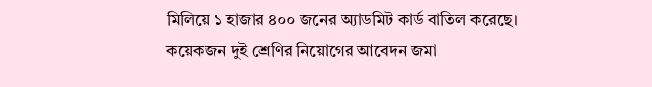মিলিয়ে ১ হাজার ৪০০ জনের অ্যাডমিট কার্ড বাতিল করেছে। কয়েকজন দুই শ্রেণির নিয়োগের আবেদন জমা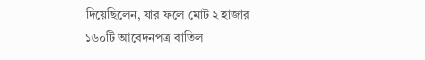দিয়েছিলেন, যার ফলে মোট ২ হাজার ১৬০টি আবেদনপত্র বাতিল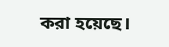করা হয়েছে।